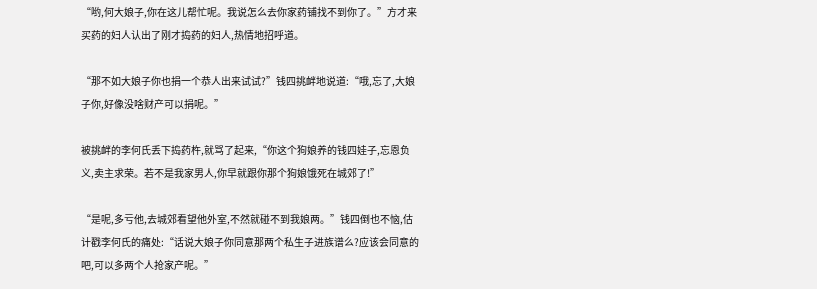“哟,何大娘子,你在这儿帮忙呢。我说怎么去你家药铺找不到你了。”方才来买药的妇人认出了刚才捣药的妇人,热情地招呼道。

“那不如大娘子你也捐一个恭人出来试试?”钱四挑衅地说道:“哦,忘了,大娘子你,好像没啥财产可以捐呢。”

被挑衅的李何氏丢下捣药杵,就骂了起来,“你这个狗娘养的钱四娃子,忘恩负义,卖主求荣。若不是我家男人,你早就跟你那个狗娘饿死在城郊了!”

“是呢,多亏他,去城郊看望他外室,不然就碰不到我娘两。”钱四倒也不恼,估计戳李何氏的痛处:“话说大娘子你同意那两个私生子进族谱么?应该会同意的吧,可以多两个人抢家产呢。”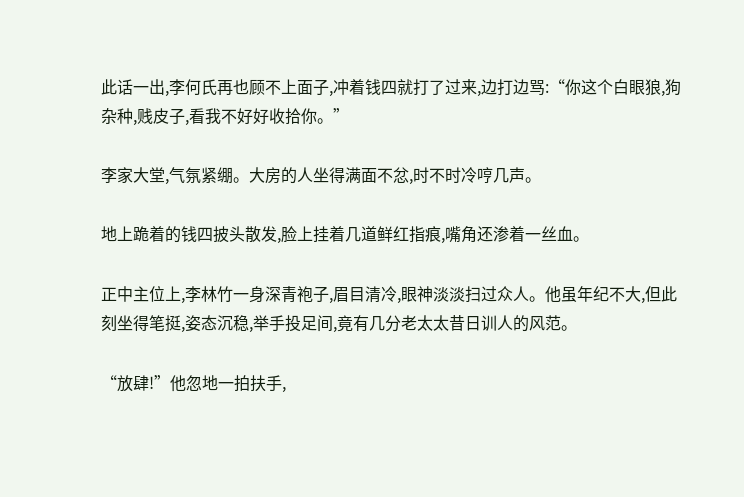此话一出,李何氏再也顾不上面子,冲着钱四就打了过来,边打边骂:“你这个白眼狼,狗杂种,贱皮子,看我不好好收拾你。”

李家大堂,气氛紧绷。大房的人坐得满面不忿,时不时冷哼几声。

地上跪着的钱四披头散发,脸上挂着几道鲜红指痕,嘴角还渗着一丝血。

正中主位上,李林竹一身深青袍子,眉目清冷,眼神淡淡扫过众人。他虽年纪不大,但此刻坐得笔挺,姿态沉稳,举手投足间,竟有几分老太太昔日训人的风范。

“放肆!”他忽地一拍扶手,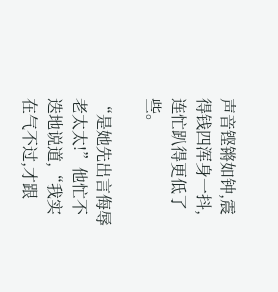声音铿锵如钟,震得钱四浑身一抖,连忙趴得更低了些。

“是她先出言侮辱老太太!”他忙不迭地说道,“我实在气不过,才跟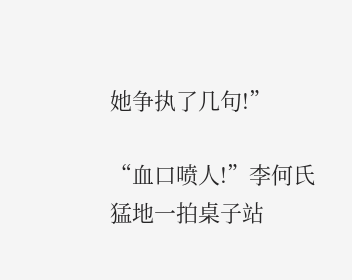她争执了几句!”

“血口喷人!”李何氏猛地一拍桌子站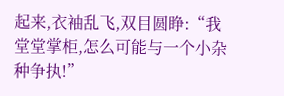起来,衣袖乱飞,双目圆睁:“我堂堂掌柜,怎么可能与一个小杂种争执!”